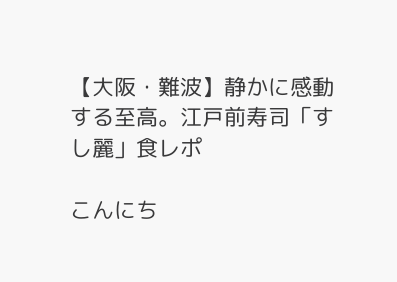【大阪・難波】静かに感動する至高。江戸前寿司「すし麗」食レポ

こんにち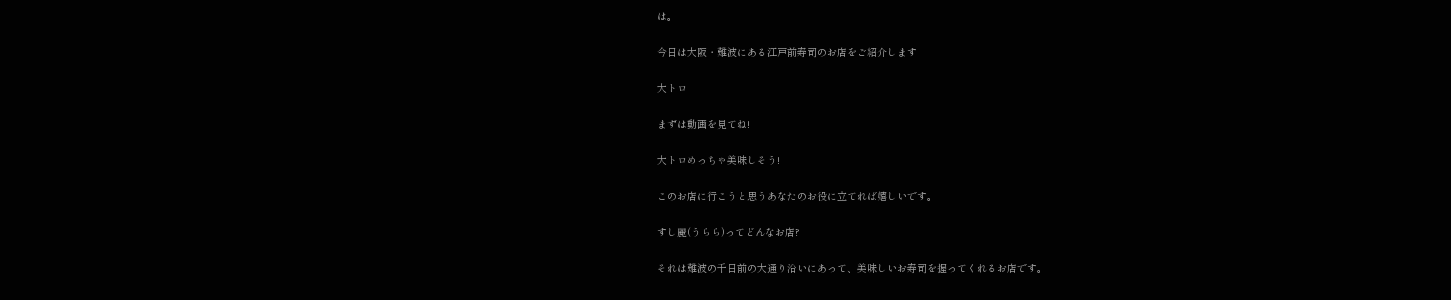は。

今日は大阪・難波にある江戸前寿司のお店をご紹介します

大トロ

まずは動画を見てね!

大トロめっちゃ美味しそう!

このお店に行こうと思うあなたのお役に立てれば嬉しいです。

すし麗(うらら)ってどんなお店?

それは難波の千日前の大通り沿いにあって、美味しいお寿司を握ってくれるお店です。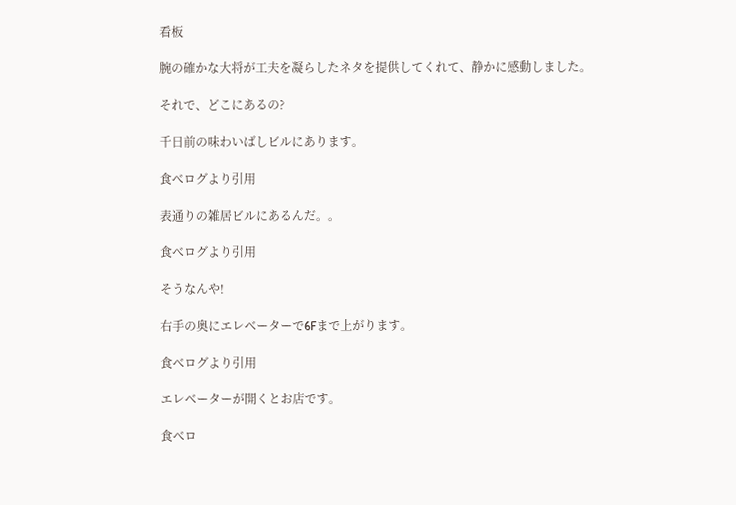看板

腕の確かな大将が工夫を凝らしたネタを提供してくれて、静かに感動しました。

それで、どこにあるの?

千日前の味わいばしビルにあります。

食べログより引用

表通りの雑居ビルにあるんだ。。

食べログより引用

そうなんや!

右手の奥にエレベーターで6Fまで上がります。

食べログより引用

エレベーターが開くとお店です。

食べロ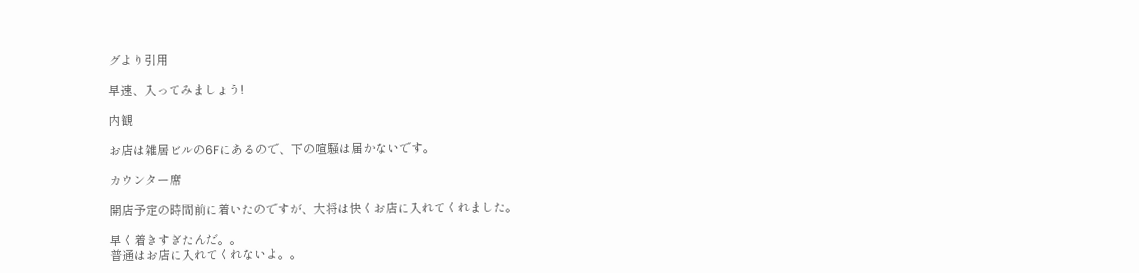グより引用

早速、入ってみましょう!

内観

お店は雑居ビルの6Fにあるので、下の喧騒は届かないです。

カウンター席

開店予定の時間前に着いたのですが、大将は快くお店に入れてくれました。

早く着きすぎたんだ。。
普通はお店に入れてくれないよ。。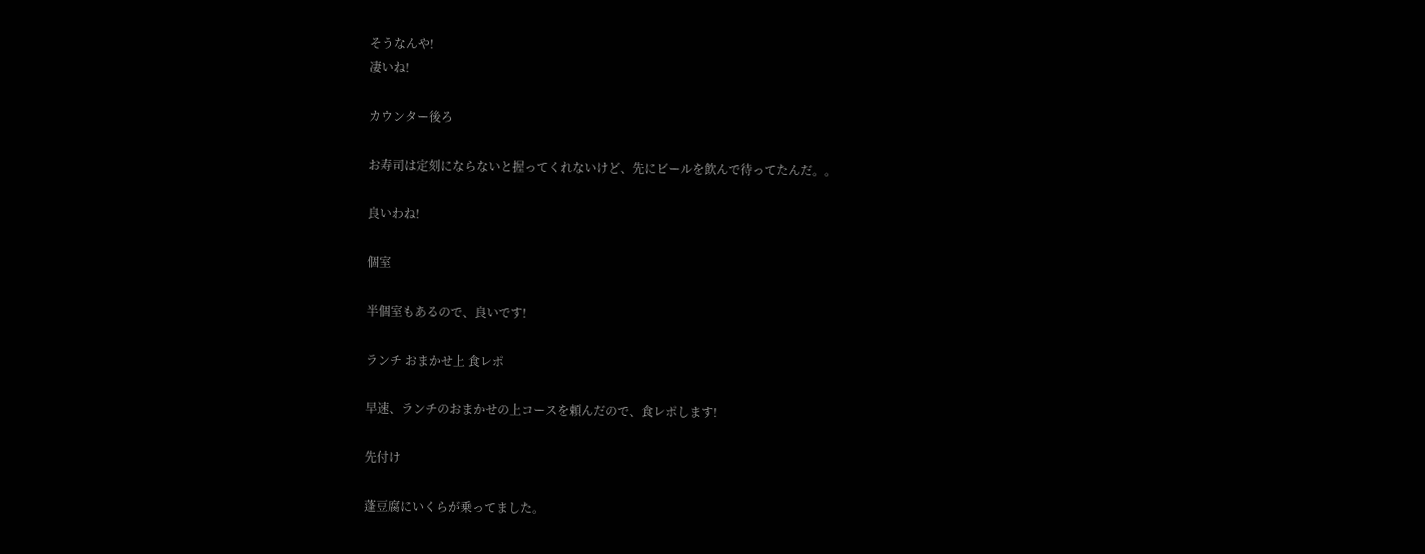そうなんや!
凄いね!

カウンター後ろ

お寿司は定刻にならないと握ってくれないけど、先にビールを飲んで待ってたんだ。。

良いわね!

個室

半個室もあるので、良いです!

ランチ おまかせ上 食レポ

早速、ランチのおまかせの上コースを頼んだので、食レポします!

先付け

蓬豆腐にいくらが乗ってました。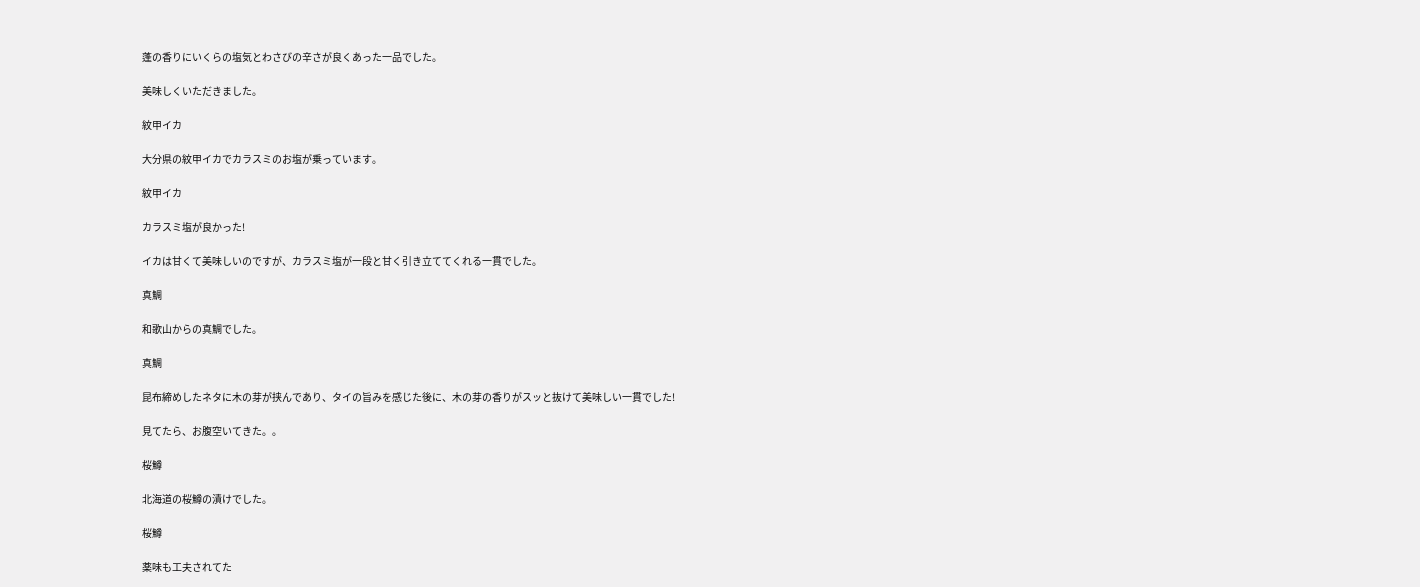蓬の香りにいくらの塩気とわさびの辛さが良くあった一品でした。

美味しくいただきました。

紋甲イカ

大分県の紋甲イカでカラスミのお塩が乗っています。

紋甲イカ

カラスミ塩が良かった!

イカは甘くて美味しいのですが、カラスミ塩が一段と甘く引き立ててくれる一貫でした。

真鯛

和歌山からの真鯛でした。

真鯛

昆布締めしたネタに木の芽が挟んであり、タイの旨みを感じた後に、木の芽の香りがスッと抜けて美味しい一貫でした!

見てたら、お腹空いてきた。。

桜鱒

北海道の桜鱒の漬けでした。

桜鱒

薬味も工夫されてた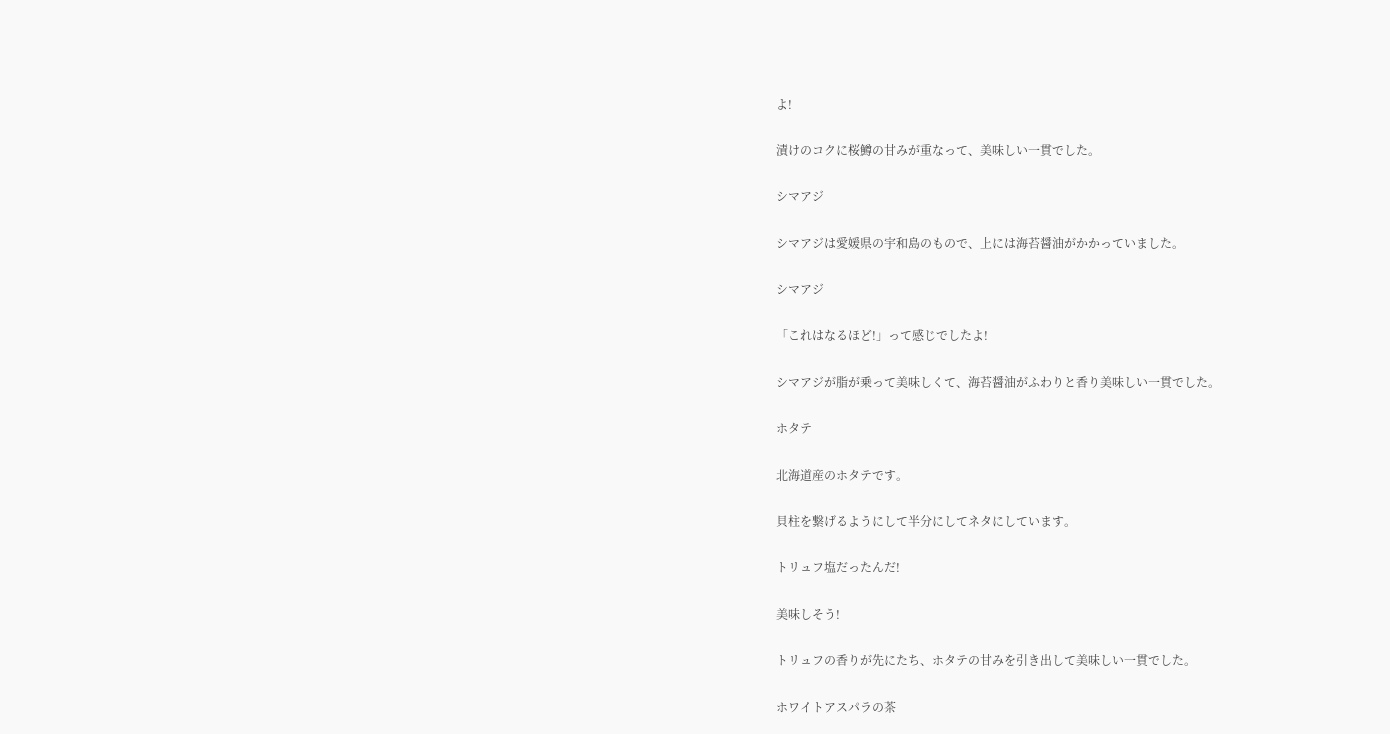よ!

漬けのコクに桜鱒の甘みが重なって、美味しい一貫でした。

シマアジ

シマアジは愛媛県の宇和島のもので、上には海苔醤油がかかっていました。

シマアジ

「これはなるほど!」って感じでしたよ!

シマアジが脂が乗って美味しくて、海苔醤油がふわりと香り美味しい一貫でした。

ホタテ

北海道産のホタテです。

貝柱を繋げるようにして半分にしてネタにしています。

トリュフ塩だったんだ!

美味しそう!

トリュフの香りが先にたち、ホタテの甘みを引き出して美味しい一貫でした。

ホワイトアスパラの茶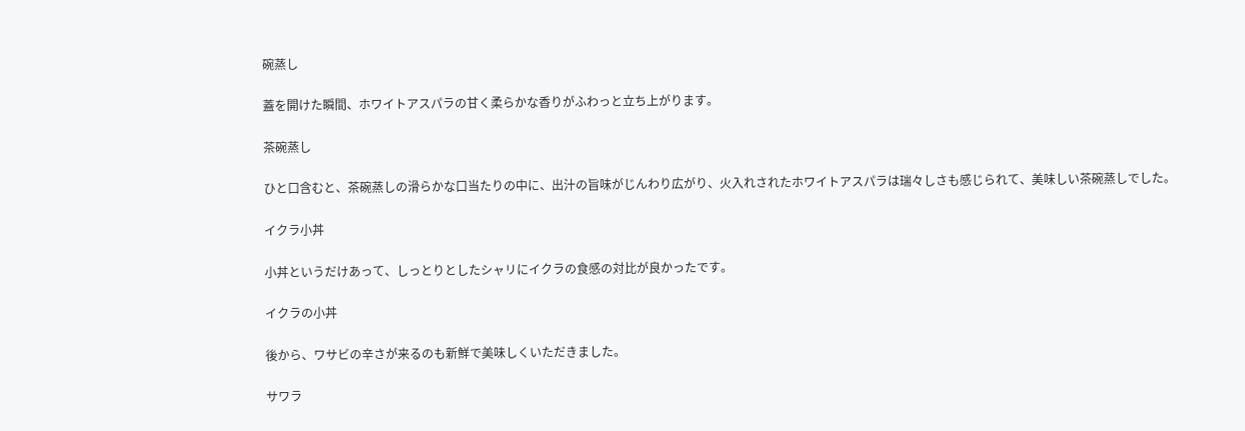碗蒸し

蓋を開けた瞬間、ホワイトアスパラの甘く柔らかな香りがふわっと立ち上がります。

茶碗蒸し

ひと口含むと、茶碗蒸しの滑らかな口当たりの中に、出汁の旨味がじんわり広がり、火入れされたホワイトアスパラは瑞々しさも感じられて、美味しい茶碗蒸しでした。

イクラ小丼

小丼というだけあって、しっとりとしたシャリにイクラの食感の対比が良かったです。

イクラの小丼

後から、ワサビの辛さが来るのも新鮮で美味しくいただきました。

サワラ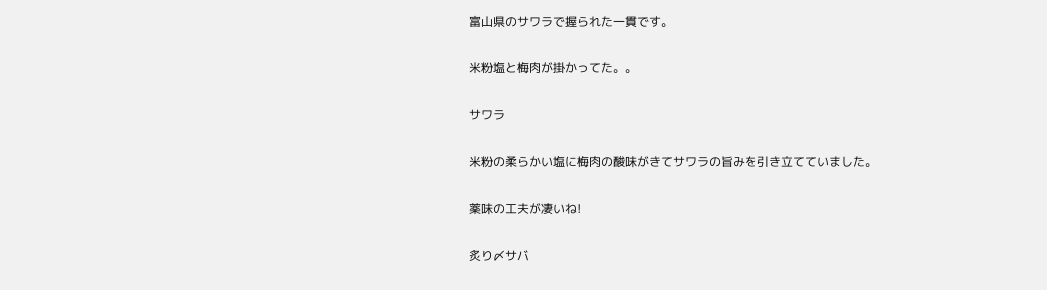富山県のサワラで握られた一貫です。

米粉塩と梅肉が掛かってた。。

サワラ

米粉の柔らかい塩に梅肉の酸味がきてサワラの旨みを引き立てていました。

薬味の工夫が凄いね!

炙り〆サバ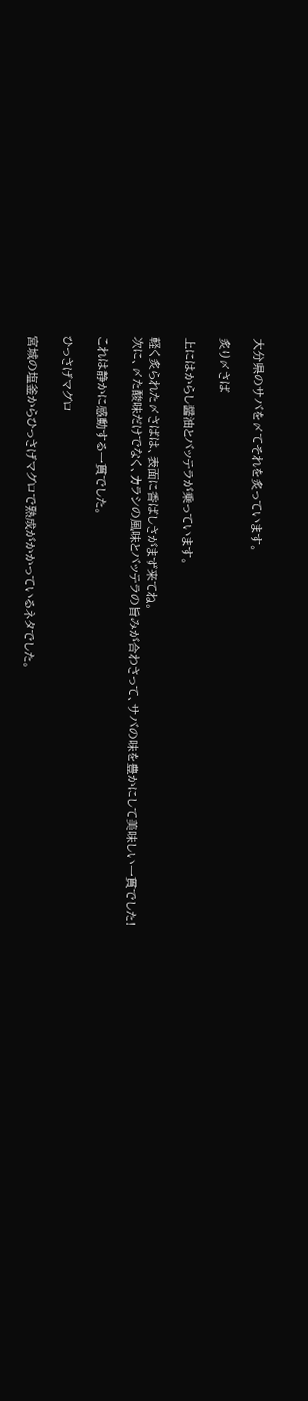大分県のサバを〆てそれを炙っています。

炙り〆さば

上にはからし醤油とバッテラが乗っています。

軽く炙られた〆さばは、表面に香ばしさがまず来てね。
次に、〆た酸味だけでなく、カラシの風味とバッテラの旨みが合わさって、サバの味を豊かにして美味しい一貫でした!

これは静かに感動する一貫でした。

ひっさげマグロ

宮城の塩釜からひっさげマグロで熟成がかかっているネタでした。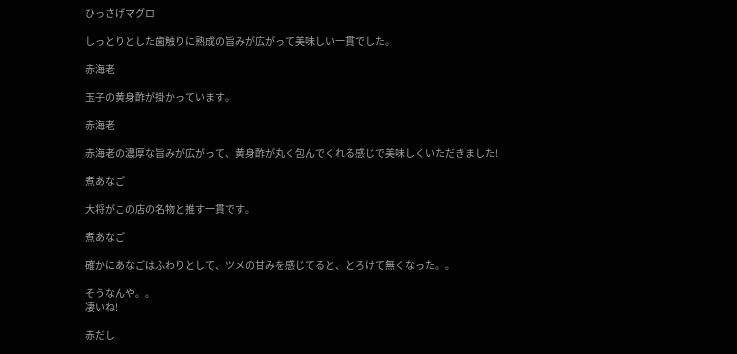ひっさげマグロ

しっとりとした歯触りに熟成の旨みが広がって美味しい一貫でした。

赤海老

玉子の黄身酢が掛かっています。

赤海老

赤海老の濃厚な旨みが広がって、黄身酢が丸く包んでくれる感じで美味しくいただきました!

煮あなご

大将がこの店の名物と推す一貫です。

煮あなご

確かにあなごはふわりとして、ツメの甘みを感じてると、とろけて無くなった。。

そうなんや。。
凄いね!

赤だし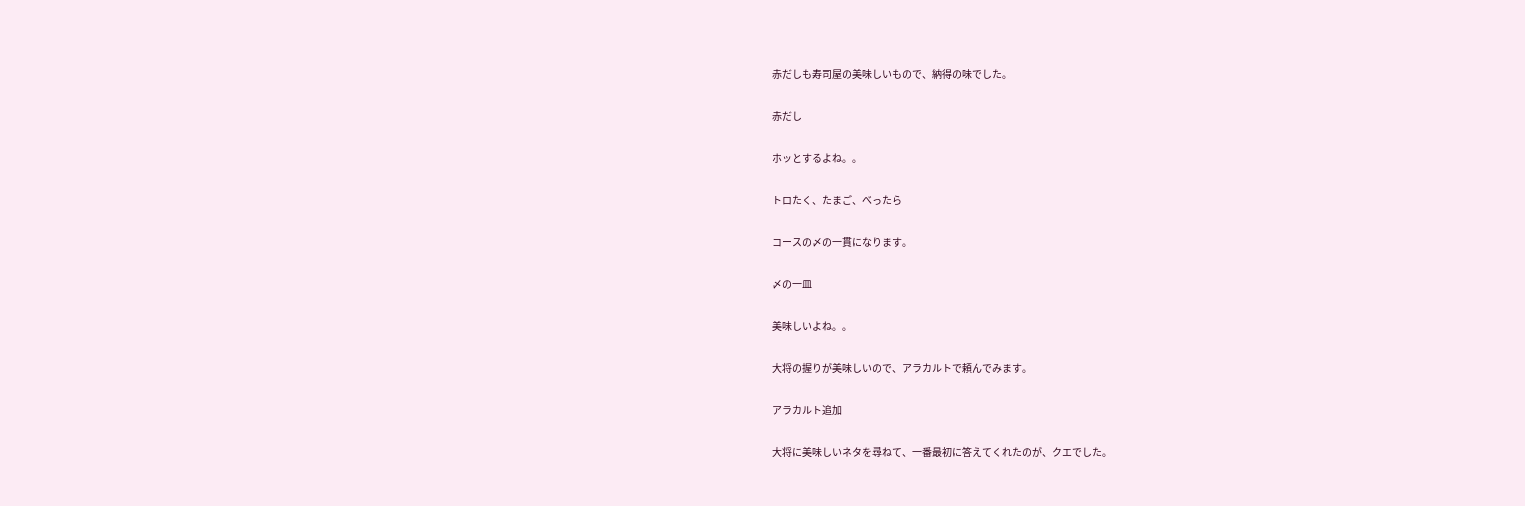赤だしも寿司屋の美味しいもので、納得の味でした。

赤だし

ホッとするよね。。

トロたく、たまご、べったら

コースの〆の一貫になります。

〆の一皿

美味しいよね。。

大将の握りが美味しいので、アラカルトで頼んでみます。

アラカルト追加

大将に美味しいネタを尋ねて、一番最初に答えてくれたのが、クエでした。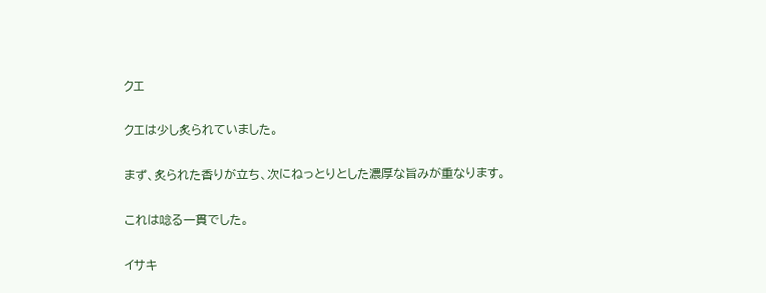クエ

クエは少し炙られていました。

まず、炙られた香りが立ち、次にねっとりとした濃厚な旨みが重なります。

これは唸る一貫でした。

イサキ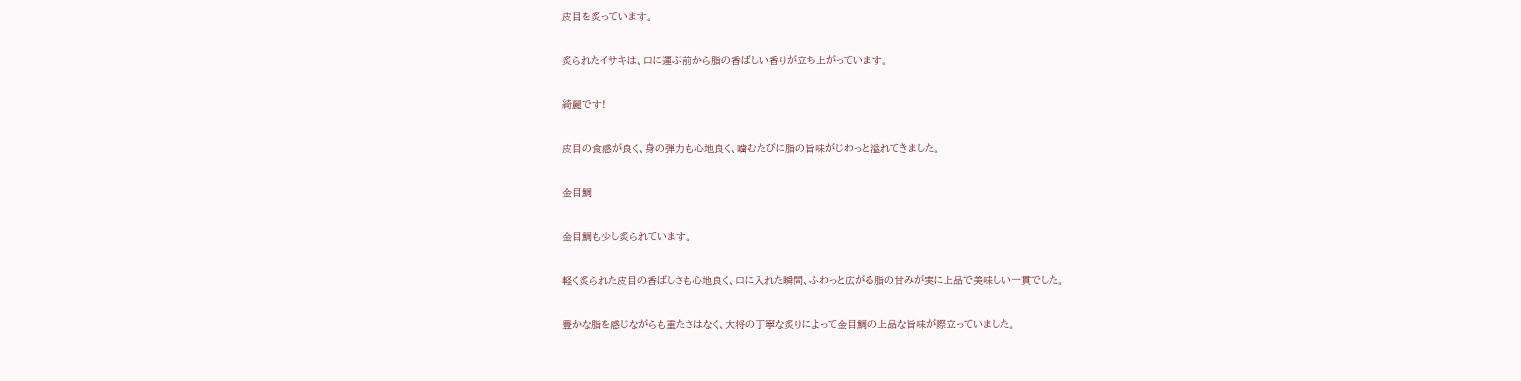皮目を炙っています。

炙られたイサキは、口に運ぶ前から脂の香ばしい香りが立ち上がっています。

綺麗です!

皮目の食感が良く、身の弾力も心地良く、噛むたびに脂の旨味がじわっと溢れてきました。

金目鯛

金目鯛も少し炙られています。

軽く炙られた皮目の香ばしさも心地良く、口に入れた瞬間、ふわっと広がる脂の甘みが実に上品で美味しい一貫でした。

豊かな脂を感じながらも重たさはなく、大将の丁寧な炙りによって金目鯛の上品な旨味が際立っていました。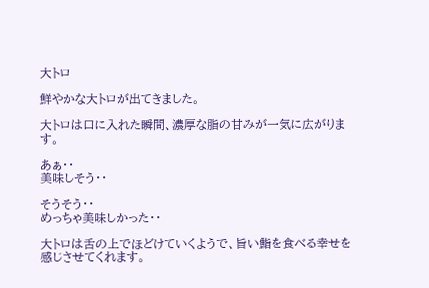大トロ

鮮やかな大トロが出てきました。

大トロは口に入れた瞬間、濃厚な脂の甘みが一気に広がります。

あぁ・・
美味しそう・・

そうそう・・
めっちゃ美味しかった・・

大トロは舌の上でほどけていくようで、旨い鮨を食べる幸せを感じさせてくれます。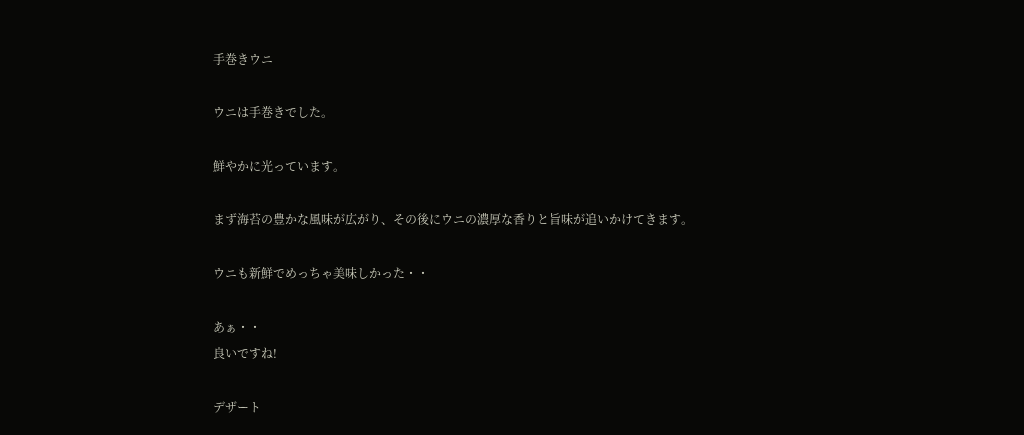手巻きウニ

ウニは手巻きでした。

鮮やかに光っています。

まず海苔の豊かな風味が広がり、その後にウニの濃厚な香りと旨味が追いかけてきます。

ウニも新鮮でめっちゃ美味しかった・・

あぁ・・
良いですね!

デザート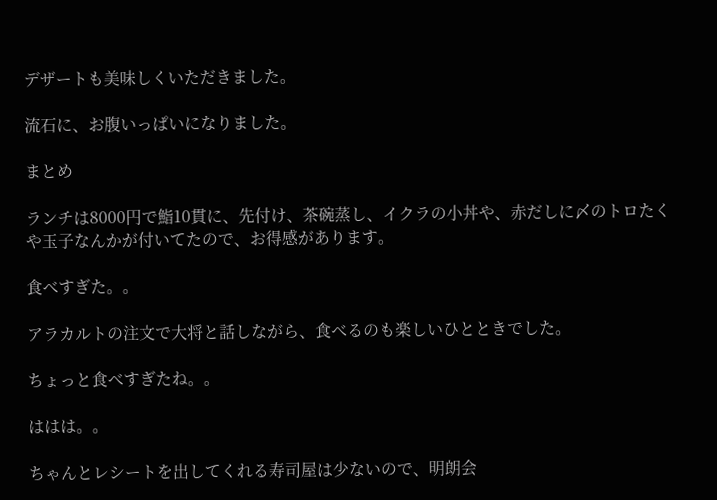デザートも美味しくいただきました。

流石に、お腹いっぱいになりました。

まとめ

ランチは8000円で鮨10貫に、先付け、茶碗蒸し、イクラの小丼や、赤だしに〆のトロたくや玉子なんかが付いてたので、お得感があります。

食べすぎた。。

アラカルトの注文で大将と話しながら、食べるのも楽しいひとときでした。

ちょっと食べすぎたね。。

ははは。。

ちゃんとレシートを出してくれる寿司屋は少ないので、明朗会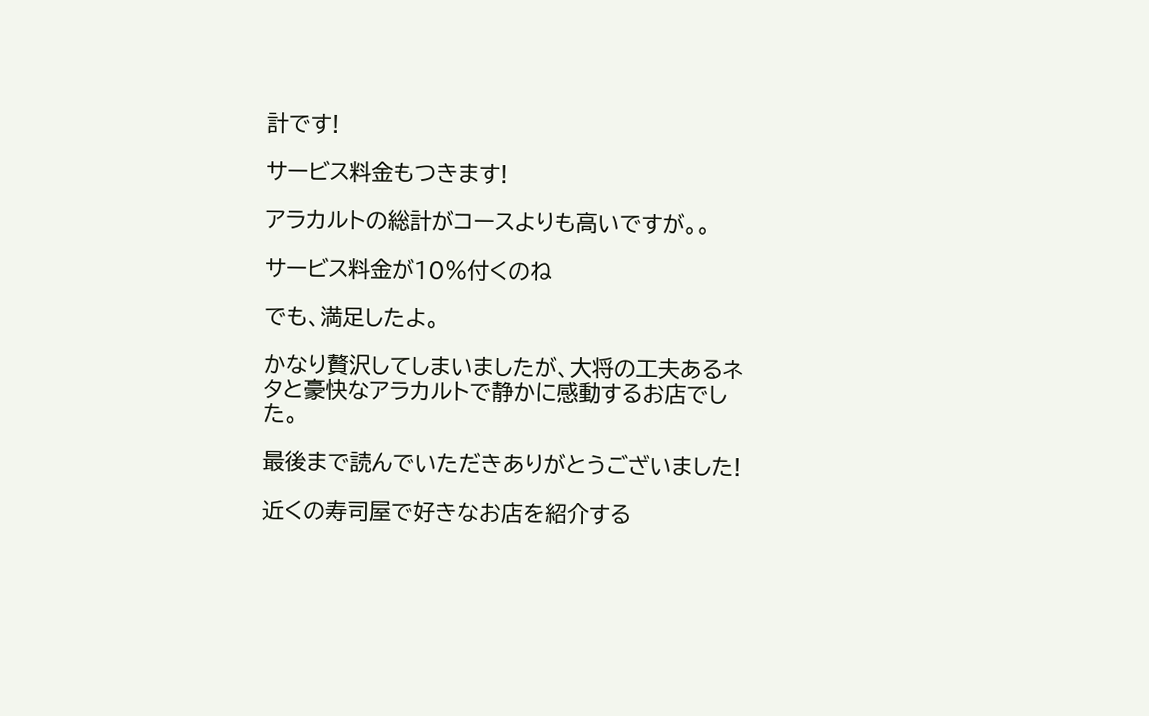計です!

サービス料金もつきます!

アラカルトの総計がコースよりも高いですが。。

サービス料金が10%付くのね

でも、満足したよ。

かなり贅沢してしまいましたが、大将の工夫あるネタと豪快なアラカルトで静かに感動するお店でした。

最後まで読んでいただきありがとうございました!

近くの寿司屋で好きなお店を紹介する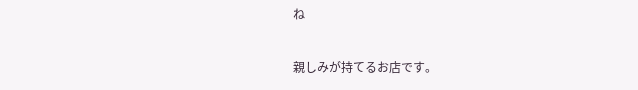ね

親しみが持てるお店です。